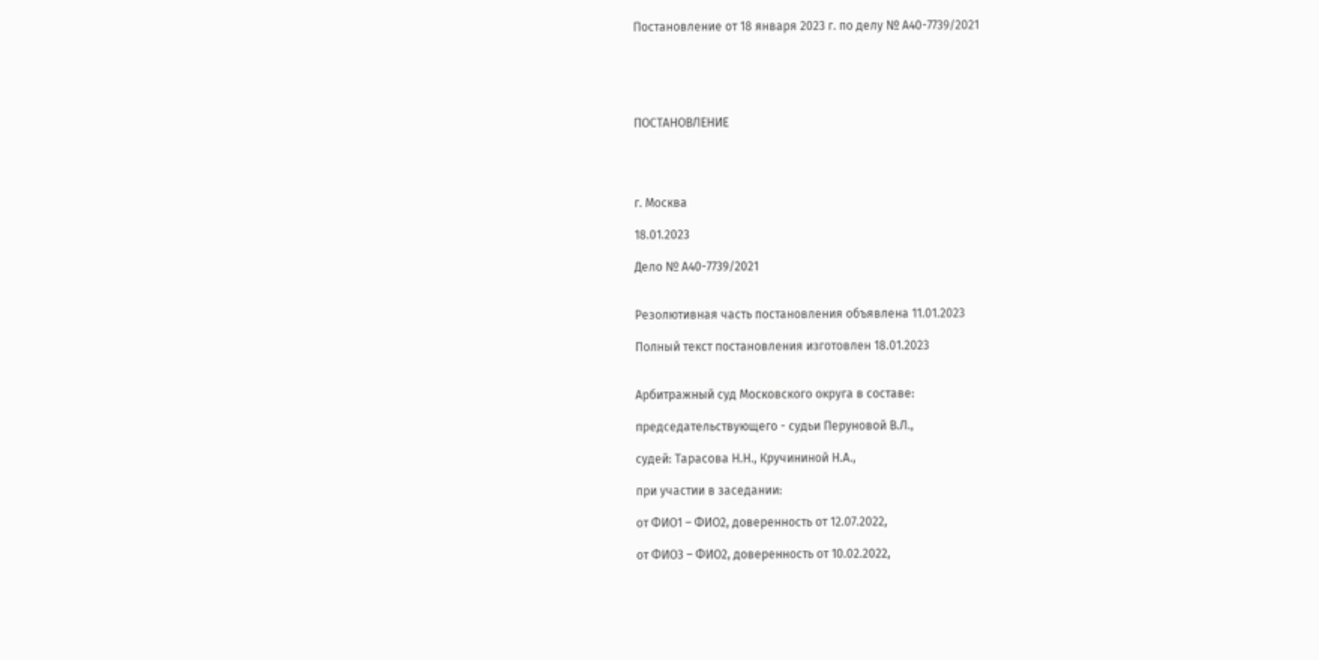Постановление от 18 января 2023 г. по делу № А40-7739/2021





ПОСТАНОВЛЕНИЕ




г. Москва

18.01.2023

Дело № А40-7739/2021


Резолютивная часть постановления объявлена 11.01.2023

Полный текст постановления изготовлен 18.01.2023


Арбитражный суд Московского округа в составе:

председательствующего - судьи Перуновой В.Л.,

судей: Тарасова Н.Н., Кручининой Н.А.,

при участии в заседании:

от ФИО1 – ФИО2, доверенность от 12.07.2022,

от ФИО3 – ФИО2, доверенность от 10.02.2022,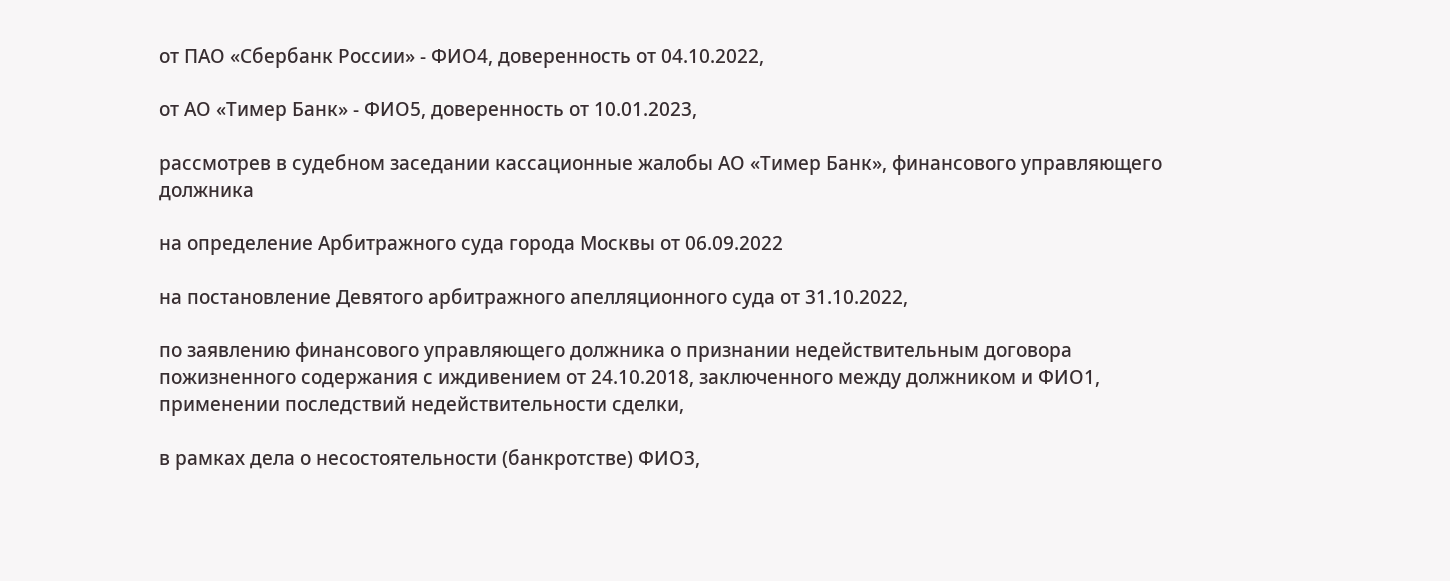от ПАО «Сбербанк России» - ФИО4, доверенность от 04.10.2022,

от АО «Тимер Банк» - ФИО5, доверенность от 10.01.2023,

рассмотрев в судебном заседании кассационные жалобы АО «Тимер Банк», финансового управляющего должника

на определение Арбитражного суда города Москвы от 06.09.2022

на постановление Девятого арбитражного апелляционного суда от 31.10.2022,

по заявлению финансового управляющего должника о признании недействительным договора пожизненного содержания с иждивением от 24.10.2018, заключенного между должником и ФИО1, применении последствий недействительности сделки,

в рамках дела о несостоятельности (банкротстве) ФИО3,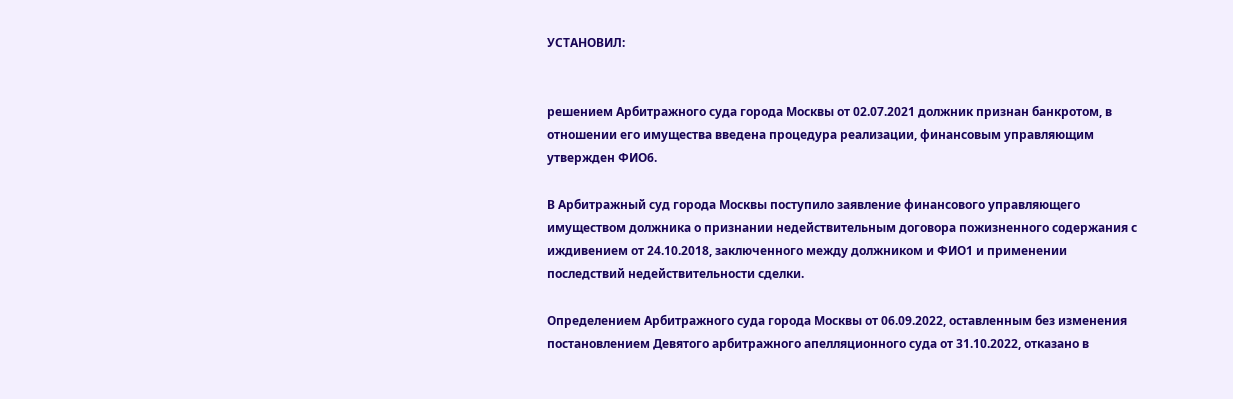УСТАНОВИЛ:


решением Арбитражного суда города Москвы от 02.07.2021 должник признан банкротом, в отношении его имущества введена процедура реализации, финансовым управляющим утвержден ФИО6.

В Арбитражный суд города Москвы поступило заявление финансового управляющего имуществом должника о признании недействительным договора пожизненного содержания с иждивением от 24.10.2018, заключенного между должником и ФИО1 и применении последствий недействительности сделки.

Определением Арбитражного суда города Москвы от 06.09.2022, оставленным без изменения постановлением Девятого арбитражного апелляционного суда от 31.10.2022, отказано в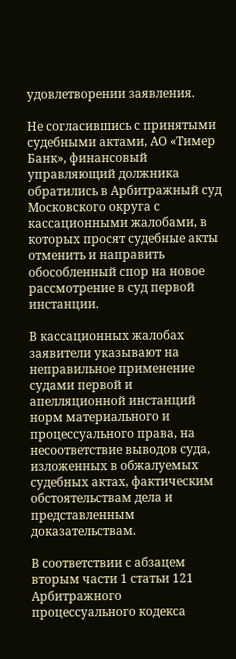удовлетворении заявления.

Не согласившись с принятыми судебными актами, АО «Тимер Банк», финансовый управляющий должника обратились в Арбитражный суд Московского округа с кассационными жалобами, в которых просят судебные акты отменить и направить обособленный спор на новое рассмотрение в суд первой инстанции.

В кассационных жалобах заявители указывают на неправильное применение судами первой и апелляционной инстанций норм материального и процессуального права, на несоответствие выводов суда, изложенных в обжалуемых судебных актах, фактическим обстоятельствам дела и представленным доказательствам.

В соответствии с абзацем вторым части 1 статьи 121 Арбитражного процессуального кодекса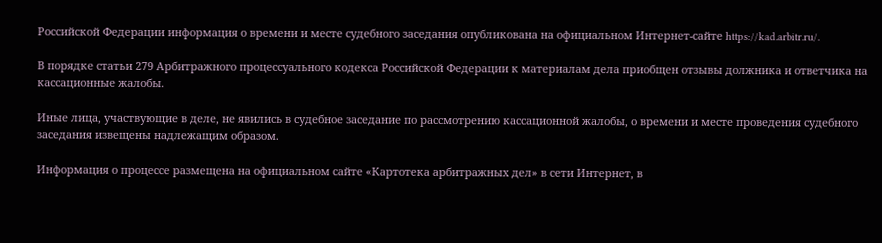Российской Федерации информация о времени и месте судебного заседания опубликована на официальном Интернет-сайте https://kad.arbitr.ru/.

В порядке статьи 279 Арбитражного процессуального кодекса Российской Федерации к материалам дела приобщен отзывы должника и ответчика на кассационные жалобы.

Иные лица, участвующие в деле, не явились в судебное заседание по рассмотрению кассационной жалобы, о времени и месте проведения судебного заседания извещены надлежащим образом.

Информация о процессе размещена на официальном сайте «Картотека арбитражных дел» в сети Интернет, в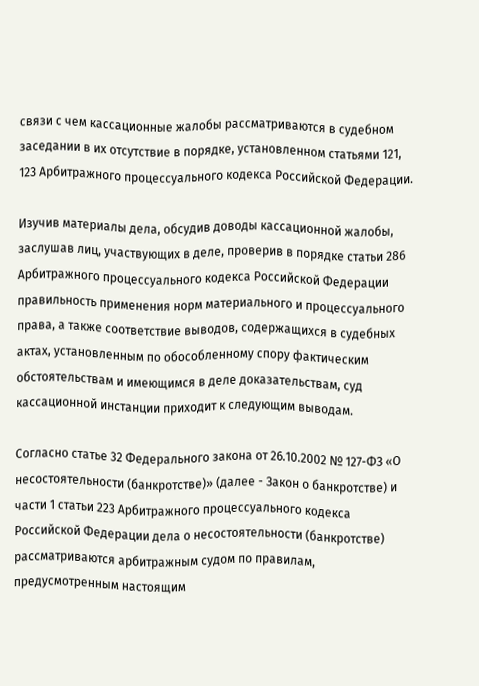связи с чем кассационные жалобы рассматриваются в судебном заседании в их отсутствие в порядке, установленном статьями 121, 123 Арбитражного процессуального кодекса Российской Федерации.

Изучив материалы дела, обсудив доводы кассационной жалобы, заслушав лиц, участвующих в деле, проверив в порядке статьи 286 Арбитражного процессуального кодекса Российской Федерации правильность применения норм материального и процессуального права, а также соответствие выводов, содержащихся в судебных актах, установленным по обособленному спору фактическим обстоятельствам и имеющимся в деле доказательствам, суд кассационной инстанции приходит к следующим выводам.

Согласно статье 32 Федерального закона от 26.10.2002 № 127-ФЗ «О несостоятельности (банкротстве)» (далее - Закон о банкротстве) и части 1 статьи 223 Арбитражного процессуального кодекса Российской Федерации дела о несостоятельности (банкротстве) рассматриваются арбитражным судом по правилам, предусмотренным настоящим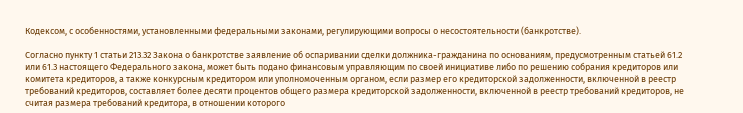Кодексом, с особенностями, установленными федеральными законами, регулирующими вопросы о несостоятельности (банкротстве).

Согласно пункту 1 статьи 213.32 Закона о банкротстве заявление об оспаривании сделки должника-гражданина по основаниям, предусмотренным статьей 61.2 или 61.3 настоящего Федерального закона, может быть подано финансовым управляющим по своей инициативе либо по решению собрания кредиторов или комитета кредиторов, а также конкурсным кредитором или уполномоченным органом, если размер его кредиторской задолженности, включенной в реестр требований кредиторов, составляет более десяти процентов общего размера кредиторской задолженности, включенной в реестр требований кредиторов, не считая размера требований кредитора, в отношении которого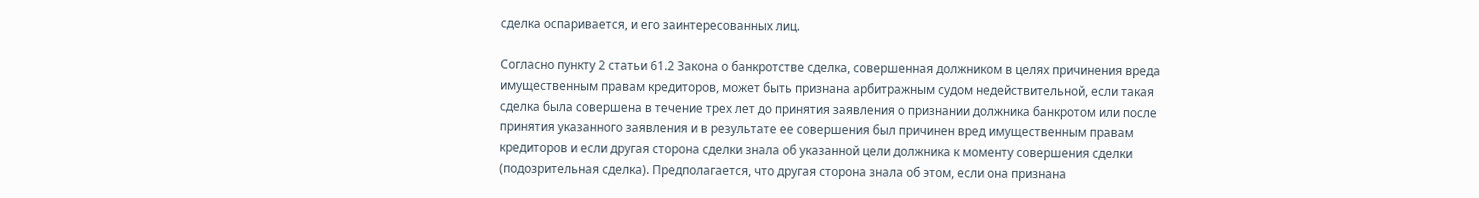сделка оспаривается, и его заинтересованных лиц.

Согласно пункту 2 статьи 61.2 Закона о банкротстве сделка, совершенная должником в целях причинения вреда имущественным правам кредиторов, может быть признана арбитражным судом недействительной, если такая сделка была совершена в течение трех лет до принятия заявления о признании должника банкротом или после принятия указанного заявления и в результате ее совершения был причинен вред имущественным правам кредиторов и если другая сторона сделки знала об указанной цели должника к моменту совершения сделки (подозрительная сделка). Предполагается, что другая сторона знала об этом, если она признана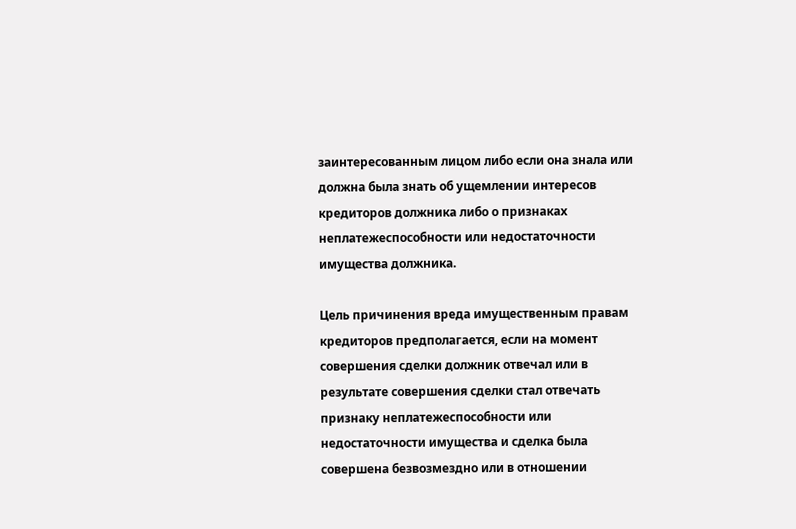заинтересованным лицом либо если она знала или должна была знать об ущемлении интересов кредиторов должника либо о признаках неплатежеспособности или недостаточности имущества должника.

Цель причинения вреда имущественным правам кредиторов предполагается, если на момент совершения сделки должник отвечал или в результате совершения сделки стал отвечать признаку неплатежеспособности или недостаточности имущества и сделка была совершена безвозмездно или в отношении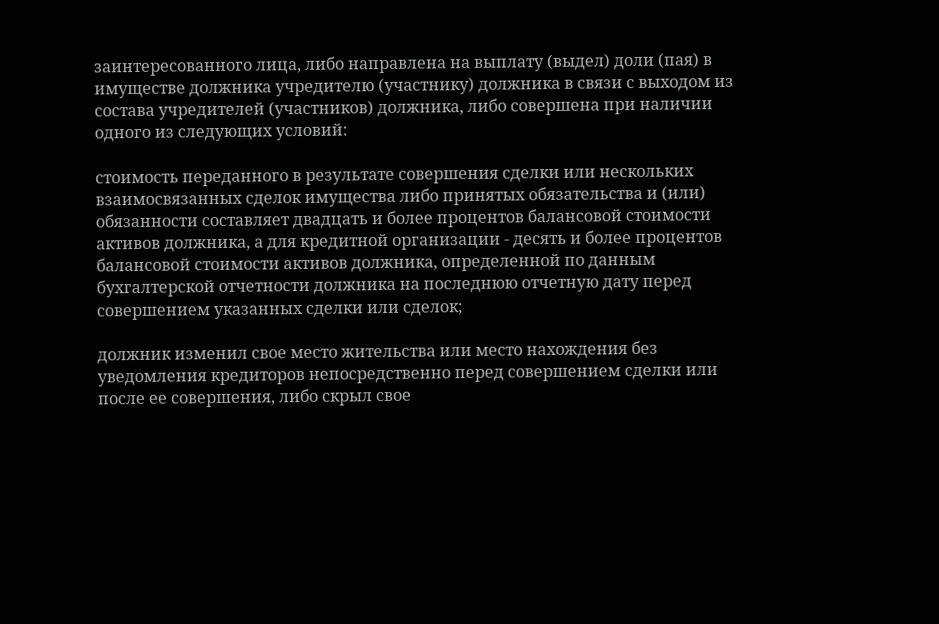заинтересованного лица, либо направлена на выплату (выдел) доли (пая) в имуществе должника учредителю (участнику) должника в связи с выходом из состава учредителей (участников) должника, либо совершена при наличии одного из следующих условий:

стоимость переданного в результате совершения сделки или нескольких взаимосвязанных сделок имущества либо принятых обязательства и (или) обязанности составляет двадцать и более процентов балансовой стоимости активов должника, а для кредитной организации - десять и более процентов балансовой стоимости активов должника, определенной по данным бухгалтерской отчетности должника на последнюю отчетную дату перед совершением указанных сделки или сделок;

должник изменил свое место жительства или место нахождения без уведомления кредиторов непосредственно перед совершением сделки или после ее совершения, либо скрыл свое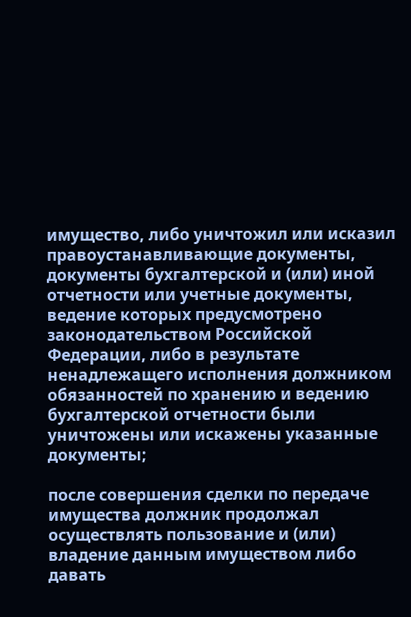имущество, либо уничтожил или исказил правоустанавливающие документы, документы бухгалтерской и (или) иной отчетности или учетные документы, ведение которых предусмотрено законодательством Российской Федерации, либо в результате ненадлежащего исполнения должником обязанностей по хранению и ведению бухгалтерской отчетности были уничтожены или искажены указанные документы;

после совершения сделки по передаче имущества должник продолжал осуществлять пользование и (или) владение данным имуществом либо давать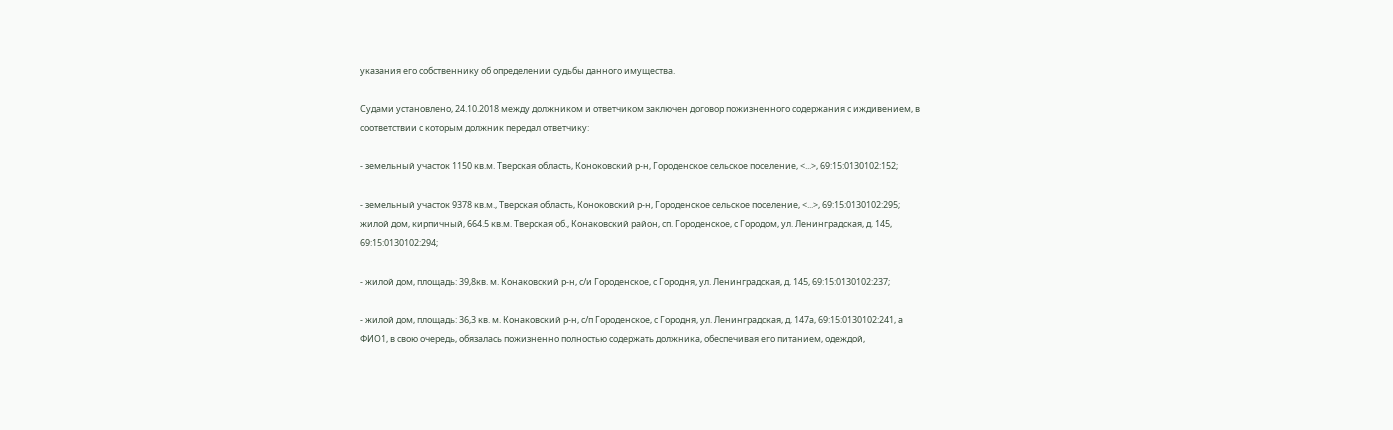указания его собственнику об определении судьбы данного имущества.

Судами установлено, 24.10.2018 между должником и ответчиком заключен договор пожизненного содержания с иждивением, в соответствии с которым должник передал ответчику:

- земельный участок 1150 кв.м. Тверская область, Коноковский р-н, Городенское сельское поселение, <...>, 69:15:0130102:152;

- земельный участок 9378 кв.м., Тверская область, Коноковский р-н, Городенское сельское поселение, <...>, 69:15:0130102:295; жилой дом, кирпичный, 664.5 кв.м. Тверская об., Конаковский район, сп. Городенское, с Городом, ул. Ленинградская, д. 145, 69:15:0130102:294;

- жилой дом, площадь: 39,8кв. м. Конаковский р-н, с/и Городенское, с Городня, ул. Ленинградская, д. 145, 69:15:0130102:237;

- жилой дом, площадь: 36,3 кв. м. Конаковский р-н, с/п Городенское, с Городня, ул. Ленинградская, д. 147а, 69:15:0130102:241, а ФИО1, в свою очередь, обязалась пожизненно полностью содержать должника, обеспечивая его питанием, одеждой,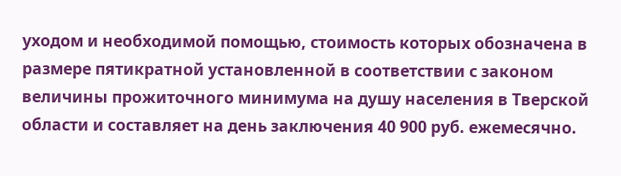уходом и необходимой помощью, стоимость которых обозначена в размере пятикратной установленной в соответствии с законом величины прожиточного минимума на душу населения в Тверской области и составляет на день заключения 40 900 руб. ежемесячно.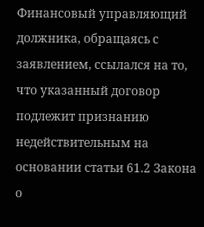Финансовый управляющий должника, обращаясь с заявлением, ссылался на то, что указанный договор подлежит признанию недействительным на основании статьи 61.2 Закона о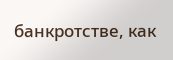банкротстве, как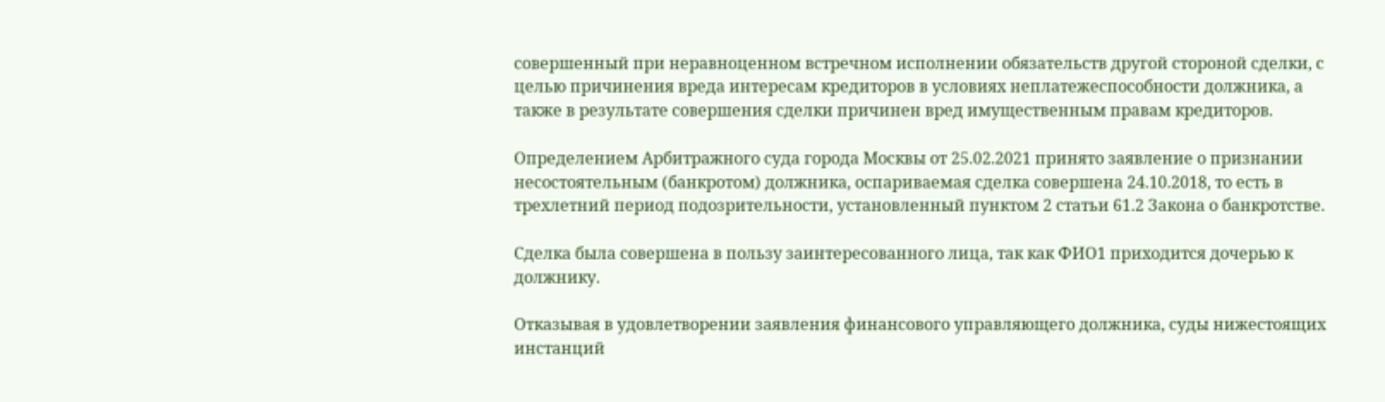совершенный при неравноценном встречном исполнении обязательств другой стороной сделки, с целью причинения вреда интересам кредиторов в условиях неплатежеспособности должника, а также в результате совершения сделки причинен вред имущественным правам кредиторов.

Определением Арбитражного суда города Москвы от 25.02.2021 принято заявление о признании несостоятельным (банкротом) должника, оспариваемая сделка совершена 24.10.2018, то есть в трехлетний период подозрительности, установленный пунктом 2 статьи 61.2 Закона о банкротстве.

Сделка была совершена в пользу заинтересованного лица, так как ФИО1 приходится дочерью к должнику.

Отказывая в удовлетворении заявления финансового управляющего должника, суды нижестоящих инстанций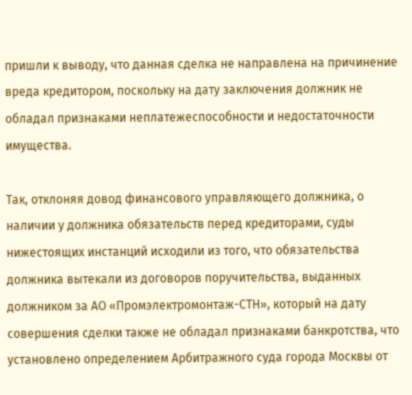пришли к выводу, что данная сделка не направлена на причинение вреда кредитором, поскольку на дату заключения должник не обладал признаками неплатежеспособности и недостаточности имущества.

Так, отклоняя довод финансового управляющего должника, о наличии у должника обязательств перед кредиторами, суды нижестоящих инстанций исходили из того, что обязательства должника вытекали из договоров поручительства, выданных должником за АО «Промэлектромонтаж-СТН», который на дату совершения сделки также не обладал признаками банкротства, что установлено определением Арбитражного суда города Москвы от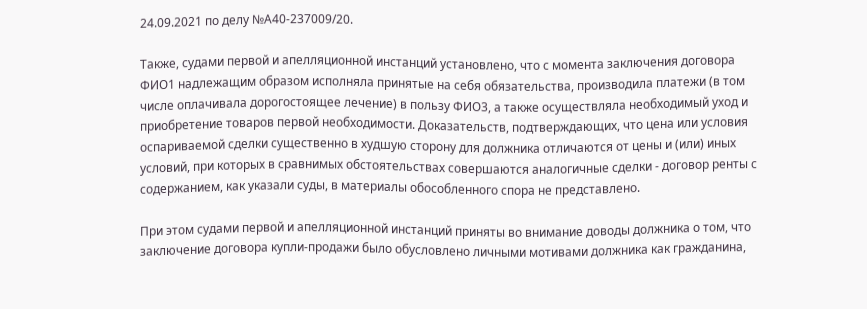24.09.2021 по делу №А40-237009/20.

Также, судами первой и апелляционной инстанций установлено, что с момента заключения договора ФИО1 надлежащим образом исполняла принятые на себя обязательства, производила платежи (в том числе оплачивала дорогостоящее лечение) в пользу ФИО3, а также осуществляла необходимый уход и приобретение товаров первой необходимости. Доказательств, подтверждающих, что цена или условия оспариваемой сделки существенно в худшую сторону для должника отличаются от цены и (или) иных условий, при которых в сравнимых обстоятельствах совершаются аналогичные сделки - договор ренты с содержанием, как указали суды, в материалы обособленного спора не представлено.

При этом судами первой и апелляционной инстанций приняты во внимание доводы должника о том, что заключение договора купли-продажи было обусловлено личными мотивами должника как гражданина,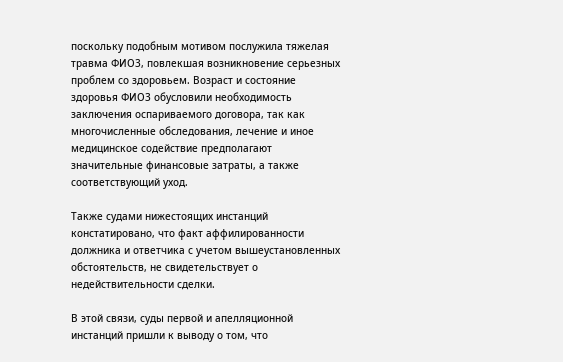поскольку подобным мотивом послужила тяжелая травма ФИО3, повлекшая возникновение серьезных проблем со здоровьем. Возраст и состояние здоровья ФИО3 обусловили необходимость заключения оспариваемого договора, так как многочисленные обследования, лечение и иное медицинское содействие предполагают значительные финансовые затраты, а также соответствующий уход.

Также судами нижестоящих инстанций констатировано, что факт аффилированности должника и ответчика с учетом вышеустановленных обстоятельств, не свидетельствует о недействительности сделки.

В этой связи, суды первой и апелляционной инстанций пришли к выводу о том, что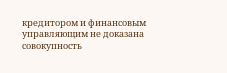кредитором и финансовым управляющим не доказана совокупность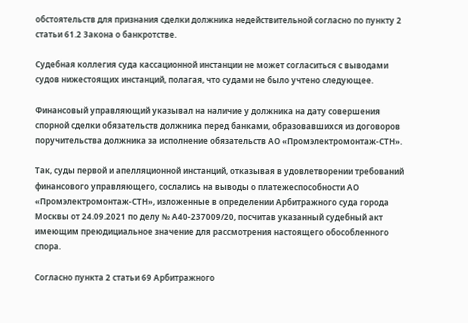обстоятельств для признания сделки должника недействительной согласно по пункту 2 статьи 61.2 Закона о банкротстве.

Судебная коллегия суда кассационной инстанции не может согласиться с выводами судов нижестоящих инстанций, полагая, что судами не было учтено следующее.

Финансовый управляющий указывал на наличие у должника на дату совершения спорной сделки обязательств должника перед банками, образовавшихся из договоров поручительства должника за исполнение обязательств АО «Промэлектромонтаж-СТН».

Так, суды первой и апелляционной инстанций, отказывая в удовлетворении требований финансового управляющего, сослались на выводы о платежеспособности АО «Промэлектромонтаж-СТН», изложенные в определении Арбитражного суда города Москвы от 24.09.2021 по делу № А40-237009/20, посчитав указанный судебный акт имеющим преюдициальное значение для рассмотрения настоящего обособленного спора.

Согласно пункта 2 статьи 69 Арбитражного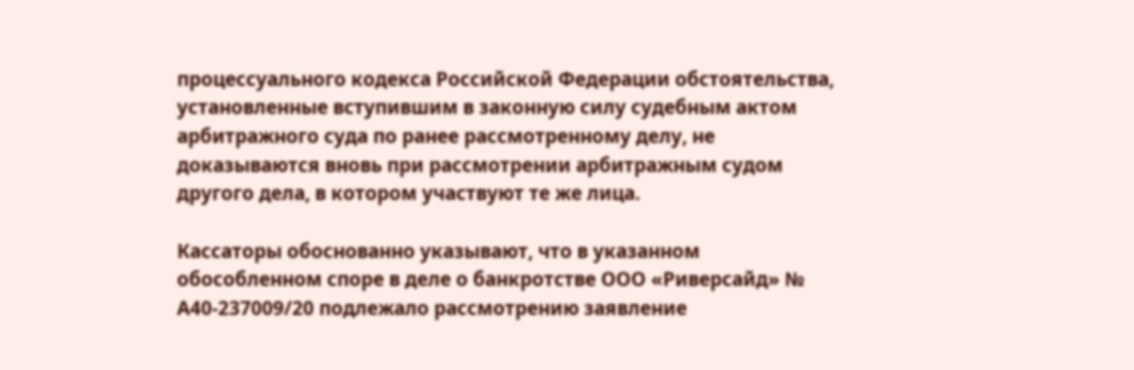процессуального кодекса Российской Федерации обстоятельства, установленные вступившим в законную силу судебным актом арбитражного суда по ранее рассмотренному делу, не доказываются вновь при рассмотрении арбитражным судом другого дела, в котором участвуют те же лица.

Кассаторы обоснованно указывают, что в указанном обособленном споре в деле о банкротстве ООО «Риверсайд» № А40-237009/20 подлежало рассмотрению заявление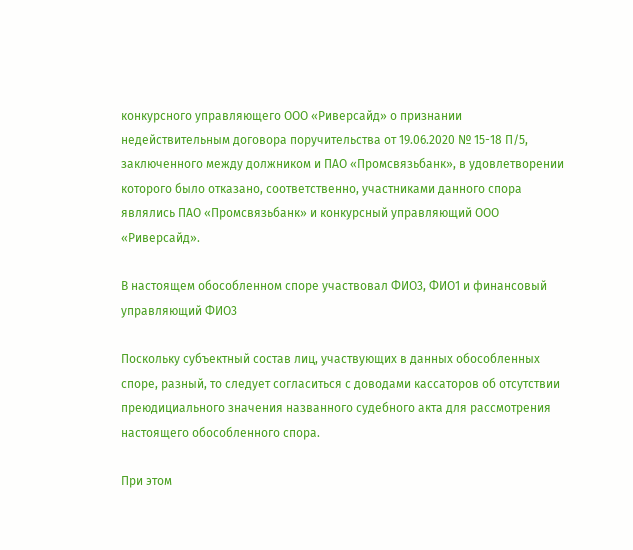конкурсного управляющего ООО «Риверсайд» о признании недействительным договора поручительства от 19.06.2020 № 15-18 П/5, заключенного между должником и ПАО «Промсвязьбанк», в удовлетворении которого было отказано, соответственно, участниками данного спора являлись ПАО «Промсвязьбанк» и конкурсный управляющий ООО «Риверсайд».

В настоящем обособленном споре участвовал ФИО3, ФИО1 и финансовый управляющий ФИО3

Поскольку субъектный состав лиц, участвующих в данных обособленных споре, разный, то следует согласиться с доводами кассаторов об отсутствии преюдициального значения названного судебного акта для рассмотрения настоящего обособленного спора.

При этом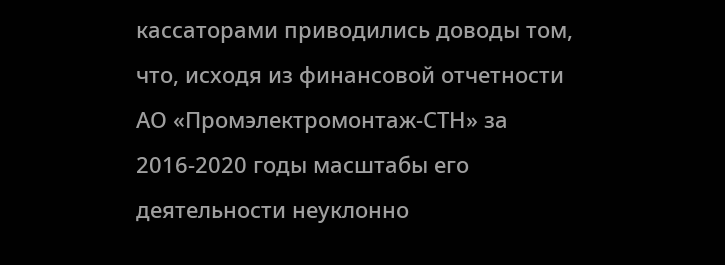кассаторами приводились доводы том, что, исходя из финансовой отчетности АО «Промэлектромонтаж-СТН» за 2016-2020 годы масштабы его деятельности неуклонно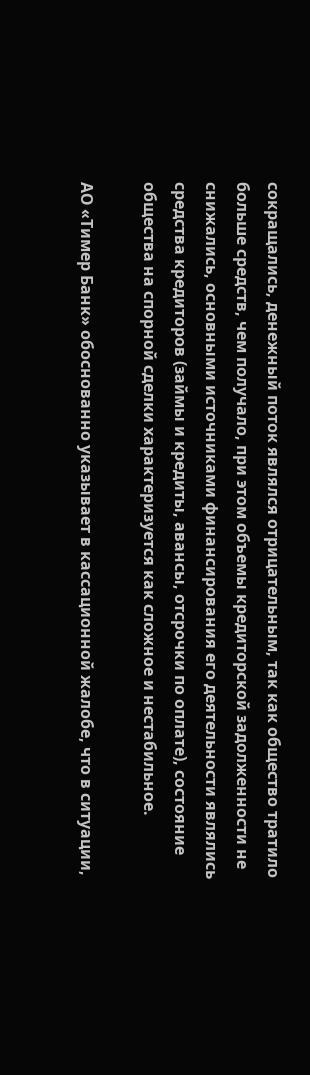сокращались, денежный поток являлся отрицательным, так как общество тратило больше средств, чем получало, при этом объемы кредиторской задолженности не снижались, основными источниками финансирования его деятельности являлись средства кредиторов (займы и кредиты, авансы, отсрочки по оплате), состояние общества на спорной сделки характеризуется как сложное и нестабильное.

АО «Тимер Банк» обоснованно указывает в кассационной жалобе, что в ситуации,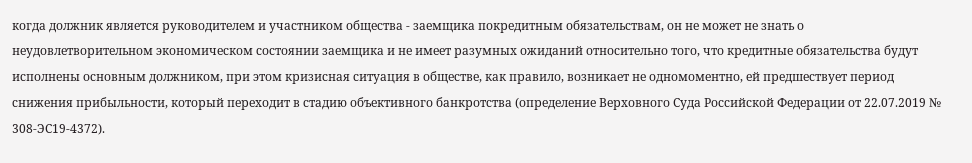когда должник является руководителем и участником общества - заемщика покредитным обязательствам, он не может не знать о неудовлетворительном экономическом состоянии заемщика и не имеет разумных ожиданий относительно того, что кредитные обязательства будут исполнены основным должником, при этом кризисная ситуация в обществе, как правило, возникает не одномоментно, ей предшествует период снижения прибыльности, который переходит в стадию объективного банкротства (определение Верховного Суда Российской Федерации от 22.07.2019 № 308-ЭС19-4372).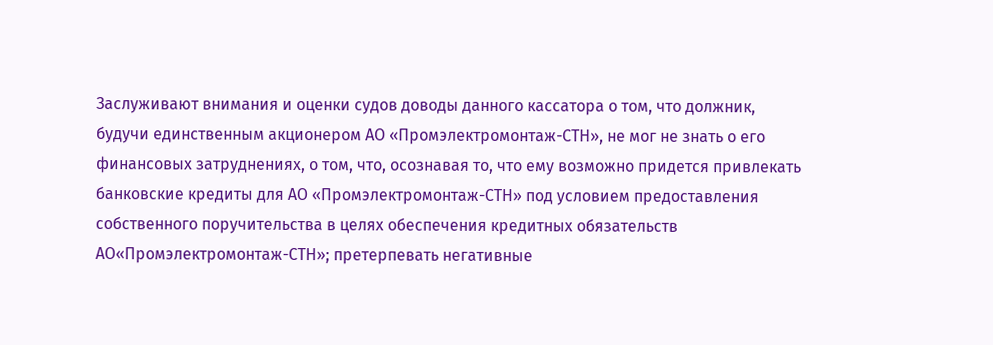Заслуживают внимания и оценки судов доводы данного кассатора о том, что должник, будучи единственным акционером АО «Промэлектромонтаж-СТН», не мог не знать о его финансовых затруднениях, о том, что, осознавая то, что ему возможно придется привлекать банковские кредиты для АО «Промэлектромонтаж-СТН» под условием предоставления собственного поручительства в целях обеспечения кредитных обязательств АО«Промэлектромонтаж-СТН»; претерпевать негативные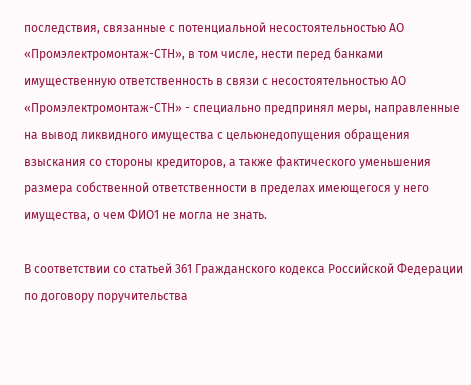последствия, связанные с потенциальной несостоятельностью АО «Промэлектромонтаж-СТН», в том числе, нести перед банками имущественную ответственность в связи с несостоятельностью АО «Промэлектромонтаж-СТН» - специально предпринял меры, направленные на вывод ликвидного имущества с цельюнедопущения обращения взыскания со стороны кредиторов, а также фактического уменьшения размера собственной ответственности в пределах имеющегося у него имущества, о чем ФИО1 не могла не знать.

В соответствии со статьей 361 Гражданского кодекса Российской Федерации по договору поручительства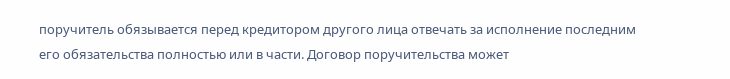поручитель обязывается перед кредитором другого лица отвечать за исполнение последним его обязательства полностью или в части. Договор поручительства может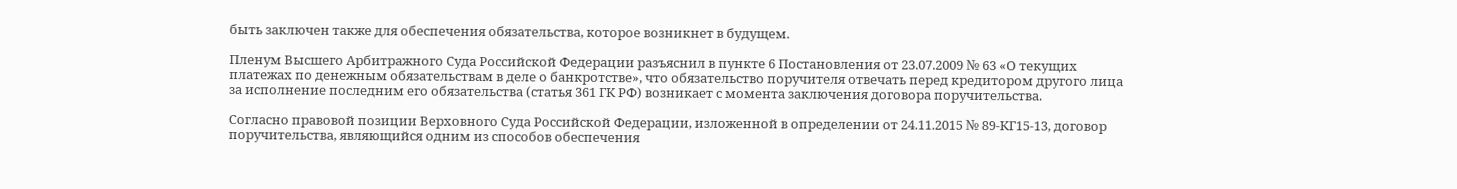быть заключен также для обеспечения обязательства, которое возникнет в будущем.

Пленум Высшего Арбитражного Суда Российской Федерации разъяснил в пункте 6 Постановления от 23.07.2009 № 63 «О текущих платежах по денежным обязательствам в деле о банкротстве», что обязательство поручителя отвечать перед кредитором другого лица за исполнение последним его обязательства (статья 361 ГК РФ) возникает с момента заключения договора поручительства.

Согласно правовой позиции Верховного Суда Российской Федерации, изложенной в определении от 24.11.2015 № 89-КГ15-13, договор поручительства, являющийся одним из способов обеспечения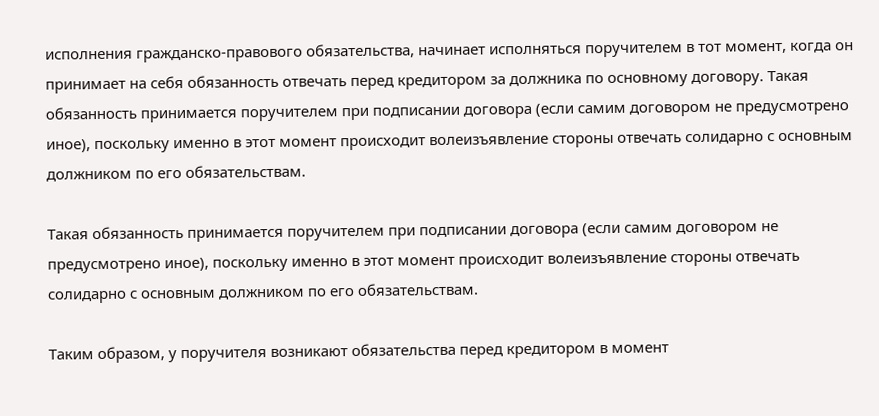исполнения гражданско-правового обязательства, начинает исполняться поручителем в тот момент, когда он принимает на себя обязанность отвечать перед кредитором за должника по основному договору. Такая обязанность принимается поручителем при подписании договора (если самим договором не предусмотрено иное), поскольку именно в этот момент происходит волеизъявление стороны отвечать солидарно с основным должником по его обязательствам.

Такая обязанность принимается поручителем при подписании договора (если самим договором не предусмотрено иное), поскольку именно в этот момент происходит волеизъявление стороны отвечать солидарно с основным должником по его обязательствам.

Таким образом, у поручителя возникают обязательства перед кредитором в момент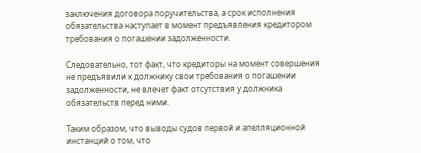заключения договора поручительства, а срок исполнения обязательства наступает в момент предъявления кредитором требования о погашении задолженности.

Следовательно, тот факт, что кредиторы на момент совершения не предъявили к должнику свои требования о погашении задолженности, не влечет факт отсутствия у должника обязательств перед ними.

Таким образом, что выводы судов первой и апелляционной инстанций о том, что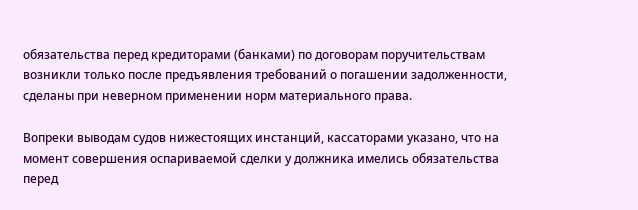обязательства перед кредиторами (банками) по договорам поручительствам возникли только после предъявления требований о погашении задолженности, сделаны при неверном применении норм материального права.

Вопреки выводам судов нижестоящих инстанций, кассаторами указано, что на момент совершения оспариваемой сделки у должника имелись обязательства перед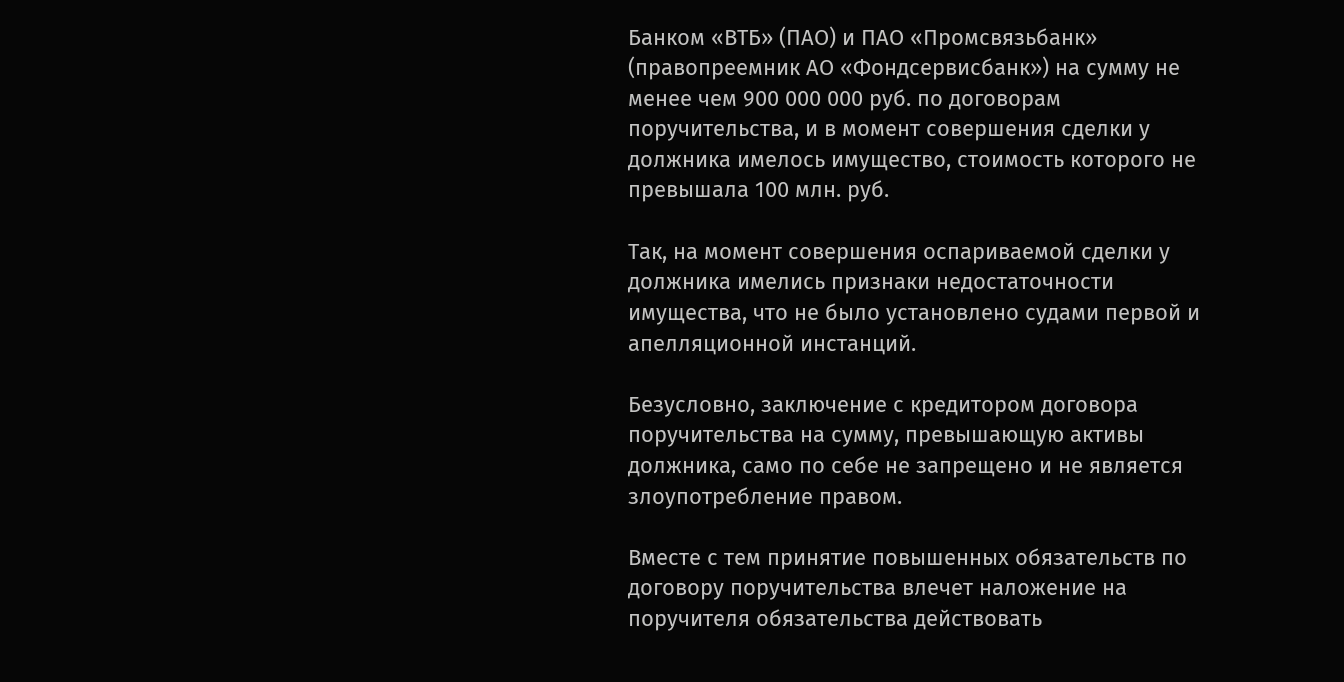Банком «ВТБ» (ПАО) и ПАО «Промсвязьбанк» (правопреемник АО «Фондсервисбанк») на сумму не менее чем 900 000 000 руб. по договорам поручительства, и в момент совершения сделки у должника имелось имущество, стоимость которого не превышала 100 млн. руб.

Так, на момент совершения оспариваемой сделки у должника имелись признаки недостаточности имущества, что не было установлено судами первой и апелляционной инстанций.

Безусловно, заключение с кредитором договора поручительства на сумму, превышающую активы должника, само по себе не запрещено и не является злоупотребление правом.

Вместе с тем принятие повышенных обязательств по договору поручительства влечет наложение на поручителя обязательства действовать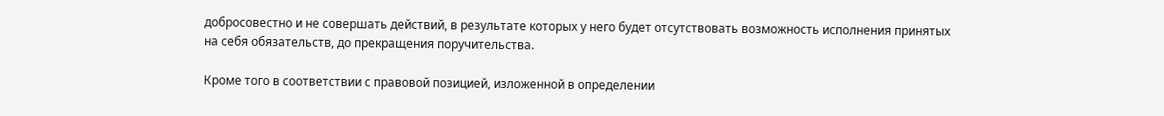добросовестно и не совершать действий, в результате которых у него будет отсутствовать возможность исполнения принятых на себя обязательств, до прекращения поручительства.

Кроме того в соответствии с правовой позицией, изложенной в определении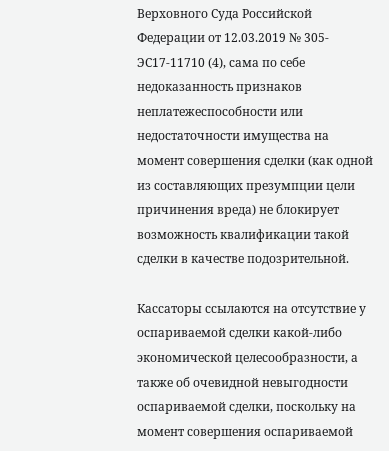Верховного Суда Российской Федерации от 12.03.2019 № 305-ЭС17-11710 (4), сама по себе недоказанность признаков неплатежеспособности или недостаточности имущества на момент совершения сделки (как одной из составляющих презумпции цели причинения вреда) не блокирует возможность квалификации такой сделки в качестве подозрительной.

Кассаторы ссылаются на отсутствие у оспариваемой сделки какой-либо экономической целесообразности, а также об очевидной невыгодности оспариваемой сделки, поскольку на момент совершения оспариваемой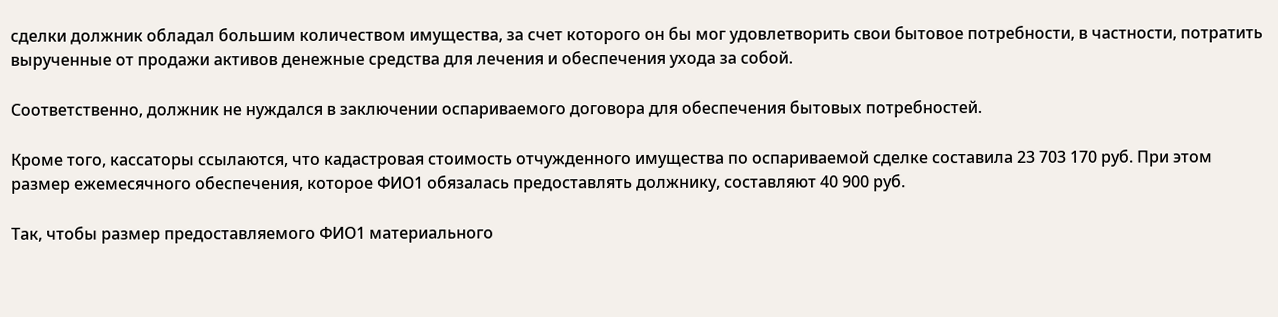сделки должник обладал большим количеством имущества, за счет которого он бы мог удовлетворить свои бытовое потребности, в частности, потратить вырученные от продажи активов денежные средства для лечения и обеспечения ухода за собой.

Соответственно, должник не нуждался в заключении оспариваемого договора для обеспечения бытовых потребностей.

Кроме того, кассаторы ссылаются, что кадастровая стоимость отчужденного имущества по оспариваемой сделке составила 23 703 170 руб. При этом размер ежемесячного обеспечения, которое ФИО1 обязалась предоставлять должнику, составляют 40 900 руб.

Так, чтобы размер предоставляемого ФИО1 материального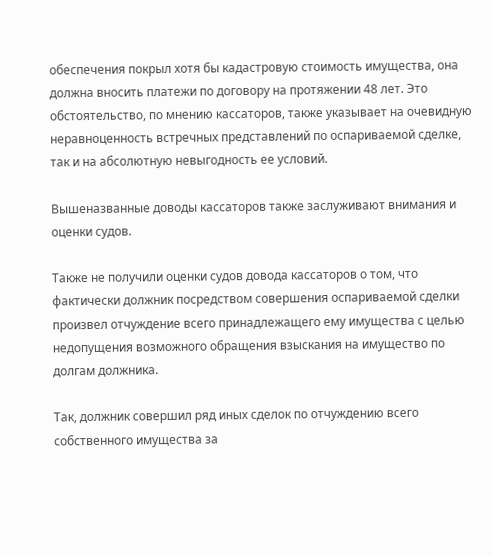обеспечения покрыл хотя бы кадастровую стоимость имущества, она должна вносить платежи по договору на протяжении 48 лет. Это обстоятельство, по мнению кассаторов, также указывает на очевидную неравноценность встречных представлений по оспариваемой сделке, так и на абсолютную невыгодность ее условий.

Вышеназванные доводы кассаторов также заслуживают внимания и оценки судов.

Также не получили оценки судов довода кассаторов о том, что фактически должник посредством совершения оспариваемой сделки произвел отчуждение всего принадлежащего ему имущества с целью недопущения возможного обращения взыскания на имущество по долгам должника.

Так, должник совершил ряд иных сделок по отчуждению всего собственного имущества за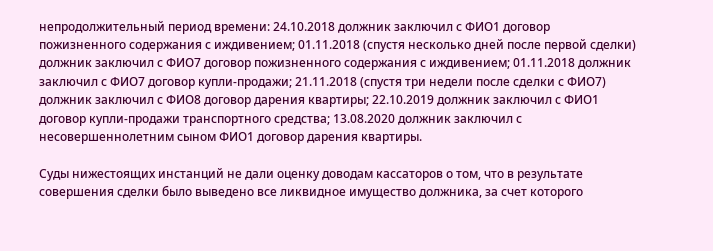непродолжительный период времени: 24.10.2018 должник заключил с ФИО1 договор пожизненного содержания с иждивением; 01.11.2018 (спустя несколько дней после первой сделки) должник заключил с ФИО7 договор пожизненного содержания с иждивением; 01.11.2018 должник заключил с ФИО7 договор купли-продажи; 21.11.2018 (спустя три недели после сделки с ФИО7) должник заключил с ФИО8 договор дарения квартиры; 22.10.2019 должник заключил с ФИО1 договор купли-продажи транспортного средства; 13.08.2020 должник заключил с несовершеннолетним сыном ФИО1 договор дарения квартиры.

Суды нижестоящих инстанций не дали оценку доводам кассаторов о том, что в результате совершения сделки было выведено все ликвидное имущество должника, за счет которого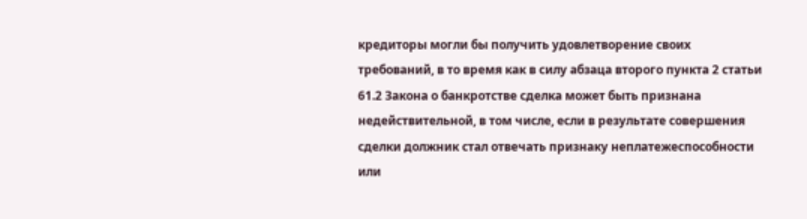кредиторы могли бы получить удовлетворение своих требований, в то время как в силу абзаца второго пункта 2 статьи 61.2 Закона о банкротстве сделка может быть признана недействительной, в том числе, если в результате совершения сделки должник стал отвечать признаку неплатежеспособности или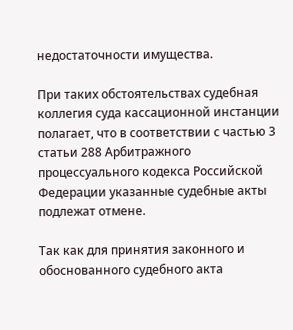недостаточности имущества.

При таких обстоятельствах судебная коллегия суда кассационной инстанции полагает, что в соответствии с частью 3 статьи 288 Арбитражного процессуального кодекса Российской Федерации указанные судебные акты подлежат отмене.

Так как для принятия законного и обоснованного судебного акта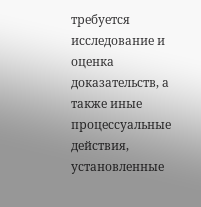требуется исследование и оценка доказательств, а также иные процессуальные действия, установленные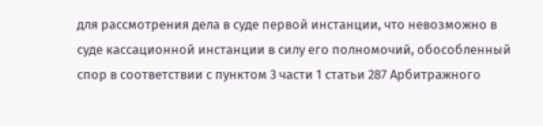для рассмотрения дела в суде первой инстанции, что невозможно в суде кассационной инстанции в силу его полномочий, обособленный спор в соответствии с пунктом 3 части 1 статьи 287 Арбитражного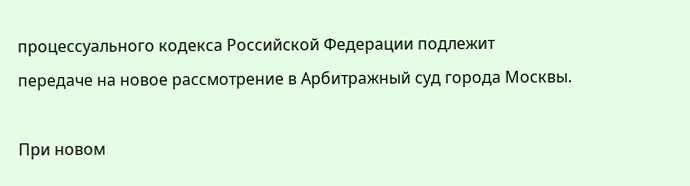процессуального кодекса Российской Федерации подлежит передаче на новое рассмотрение в Арбитражный суд города Москвы.

При новом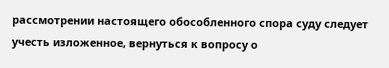рассмотрении настоящего обособленного спора суду следует учесть изложенное, вернуться к вопросу о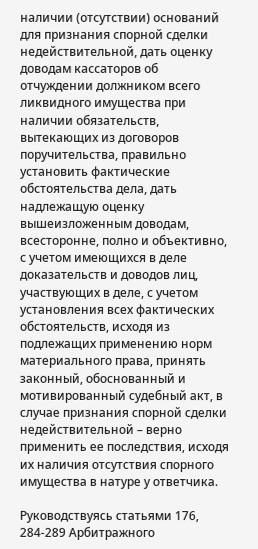наличии (отсутствии) оснований для признания спорной сделки недействительной, дать оценку доводам кассаторов об отчуждении должником всего ликвидного имущества при наличии обязательств, вытекающих из договоров поручительства, правильно установить фактические обстоятельства дела, дать надлежащую оценку вышеизложенным доводам, всесторонне, полно и объективно, с учетом имеющихся в деле доказательств и доводов лиц, участвующих в деле, с учетом установления всех фактических обстоятельств, исходя из подлежащих применению норм материального права, принять законный, обоснованный и мотивированный судебный акт, в случае признания спорной сделки недействительной – верно применить ее последствия, исходя их наличия отсутствия спорного имущества в натуре у ответчика.

Руководствуясь статьями 176, 284-289 Арбитражного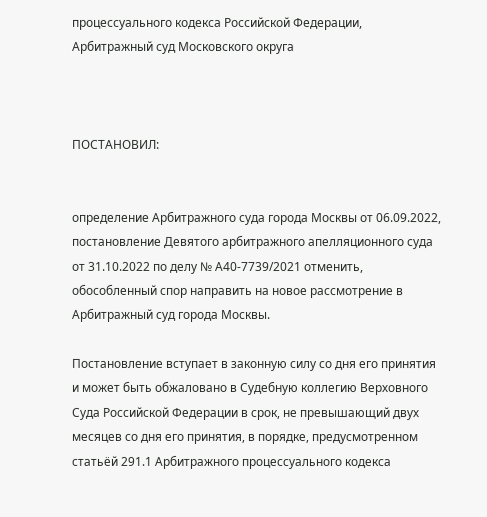процессуального кодекса Российской Федерации, Арбитражный суд Московского округа



ПОСТАНОВИЛ:


определение Арбитражного суда города Москвы от 06.09.2022, постановление Девятого арбитражного апелляционного суда от 31.10.2022 по делу № А40-7739/2021 отменить, обособленный спор направить на новое рассмотрение в Арбитражный суд города Москвы.

Постановление вступает в законную силу со дня его принятия и может быть обжаловано в Судебную коллегию Верховного Суда Российской Федерации в срок, не превышающий двух месяцев со дня его принятия, в порядке, предусмотренном статьёй 291.1 Арбитражного процессуального кодекса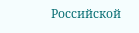Российской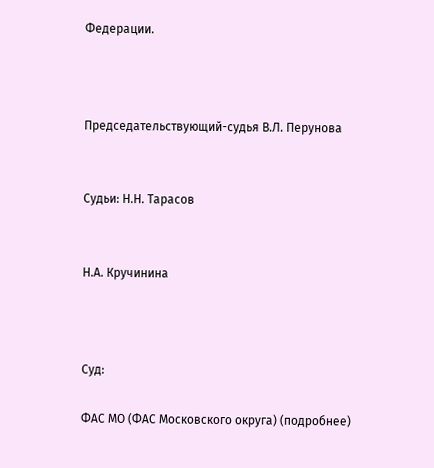Федерации.



Председательствующий-судья В.Л. Перунова


Судьи: Н.Н. Тарасов


Н.А. Кручинина



Суд:

ФАС МО (ФАС Московского округа) (подробнее)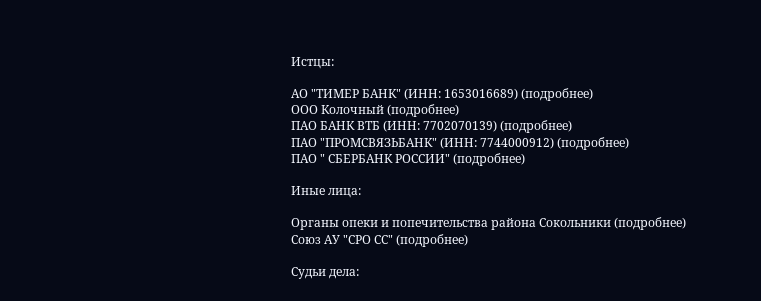Истцы:

АО "ТИМЕР БАНК" (ИНН: 1653016689) (подробнее)
ООО Колочный (подробнее)
ПАО БАНК ВТБ (ИНН: 7702070139) (подробнее)
ПАО "ПРОМСВЯЗЬБАНК" (ИНН: 7744000912) (подробнее)
ПАО " СБЕРБАНК РОССИИ" (подробнее)

Иные лица:

Органы опеки и попечительства района Сокольники (подробнее)
Союз АУ "СРО СС" (подробнее)

Судьи дела: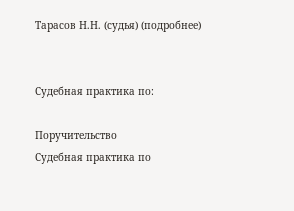Тарасов Н.Н. (судья) (подробнее)


Судебная практика по:

Поручительство
Судебная практика по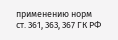применению норм ст. 361, 363, 367 ГК РФ